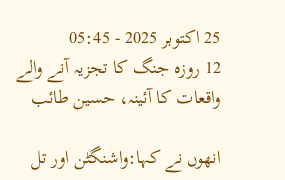25 اکتوبر 2025 - 05:45
12 روزہ جنگ کا تجزیہ آنے والے واقعات کا آئینہ، حسین طائب

انھوں نے کہا:واشنگٹن اور تل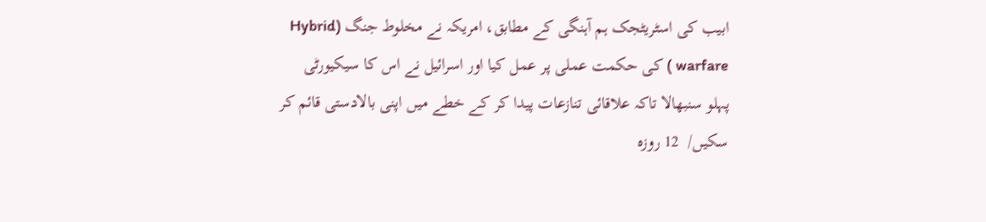ابیب کی اسٹریٹجک ہم آہنگی کے مطابق، امریکہ نے مخلوط جنگ (Hybrid warfare ) کی حکمت عملی پر عمل کیا اور اسرائیل نے اس کا سیکیورٹی پہلو سنبھالا تاکہ علاقائی تنازعات پیدا کر کے خطے میں اپنی بالادستی قائم کر سکیں/  12 روزہ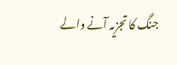جنگ کا تجزیہ آنے والے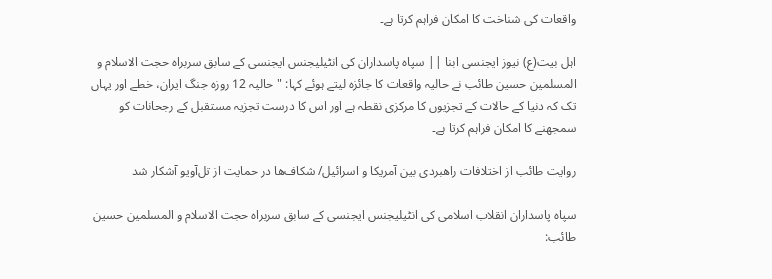واقعات کی شناخت کا امکان فراہم کرتا ہے۔

اہل بیت(ع) نیوز ایجنسی ابنا || سپاہ پاسداران کی انٹیلیجنس ایجنسی کے سابق سربراہ حجت الاسلام و المسلمین حسین طائب نے حالیہ واقعات کا جائزہ لیتے ہوئے کہا: "حالیہ 12 روزہ جنگ ایران، خطے اور یہاں تک کہ دنیا کے حالات کے تجزیوں کا مرکزی نقطہ ہے اور اس کا درست تجزیہ مستقبل کے رجحانات کو سمجھنے کا امکان فراہم کرتا ہے۔

روایت طائب از اختلافات راهبردی بین آمریکا و اسرائیل/ شکاف‌ها در حمایت از تل‌آویو آشکار شد

سپاہ پاسداران انقلاب اسلامی کی انٹیلیجنس ایجنسی کے سابق سربراہ حجت الاسلام و المسلمین حسین طائب: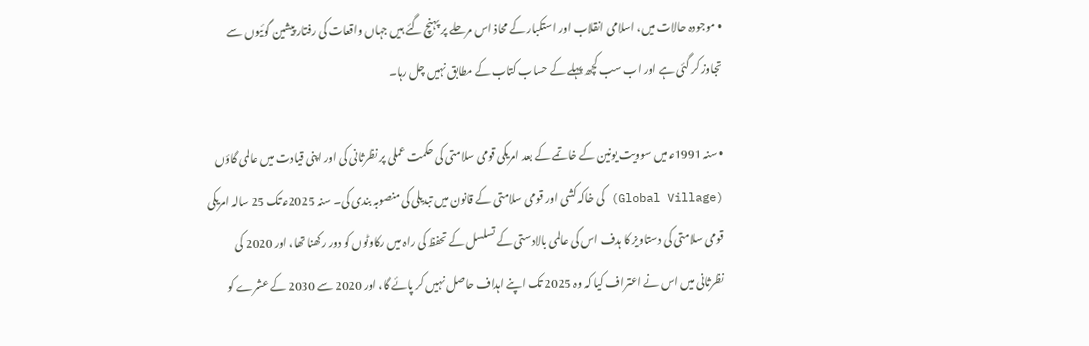• موجودہ حالات میں، اسلامی انقلاب اور استکبار کے محاذ اس مرحلے پر پہنچ گئے ہیں جہاں واقعات کی رفتار پیشین گوئیوں سے تجاوز کر گئی ہے اور اب سب کچھ پہلے کے حساب کتاب کے مطابق نہیں چل رہا۔

• سنہ 1991ع‍ میں سوویت یونین کے خاتمے کے بعد امریکی قومی سلامتی کی حکمت عملی پر نظرثانی کی اور اپنی قیادت میں عالمی گاؤں (Global Village) کی خاکہ کشی اور قومی سلامتی کے قانون میں تبدیلی کی منصوبہ بندی کی۔ سنہ 2025ع‍ تک 25 سالہ امریکی قومی سلامتی کی دستاویز کا ہدف اس کی عالمی بالادستی کے تسلسل کے تحفظ کی راہ میں رکاوٹوں کو دور رکھنا تھا، اور 2020 کی نظرثانی میں اس نے اعتراف کیا کہ وہ 2025 تک اپنے اہداف حاصل نہیں کر پائے گا، اور 2020 سے 2030 کے عشرے کو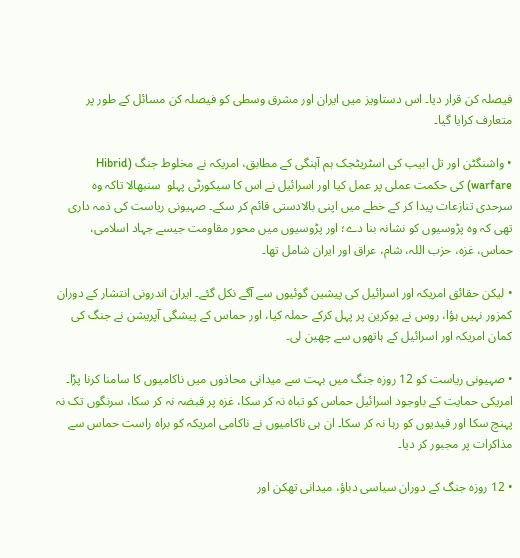فیصلہ کن قرار دیا۔ اس دستاویز میں ایران اور مشرق وسطی کو فیصلہ کن مسائل کے طور پر متعارف کرایا گیا۔

• واشنگٹن اور تل ابیب کی اسٹریٹجک ہم آہنگی کے مطابق، امریکہ نے مخلوط جنگ (Hibrid warfare) کی حکمت عملی پر عمل کیا اور اسرائیل نے اس کا سیکورٹی پہلو  سنبھالا تاکہ وہ سرحدی تنازعات پیدا کر کے خطے میں اپنی بالادستی قائم کر سکے۔ صہیونی ریاست کی ذمہ داری تھی کہ وہ پڑوسیوں کو نشانہ بنا دے؛ اور پڑوسیوں میں محور مقاومت جیسے جہاد اسلامی، حماس، غزہ، حزب اللہ، شام، عراق اور ایران شامل تھا۔

• لیکن حقائق امریکہ اور اسرائیل کی پیشین گوئیوں سے آگے نکل گئے۔ ایران اندرونی انتشار کے دوران کمزور نہیں ہؤا، روس نے یوکرین پر پہل کرکے حملہ کیا، اور حماس کے پیشگی آپریشن نے جنگ کی کمان امریکہ اور اسرائیل کے ہاتھوں سے چھین لی۔

• صہیونی ریاست کو 12 روزہ جنگ میں بہت سے میدانی محاذوں میں ناکامیوں کا سامنا کرنا پڑا۔ امریکی حمایت کے باوجود اسرائیل حماس کو تباہ نہ کر سکا، غزہ پر قبضہ نہ کر سکا، سرنگوں تک نہ پہنچ سکا اور قیدیوں کو رہا نہ کر سکا۔ ان ہی ناکامیوں نے ناکامی امریکہ کو براہ راست حماس سے مذاکرات پر مجبور کر دیا۔

• 12 روزہ جنگ کے دوران سیاسی دباؤ، میدانی تھکن اور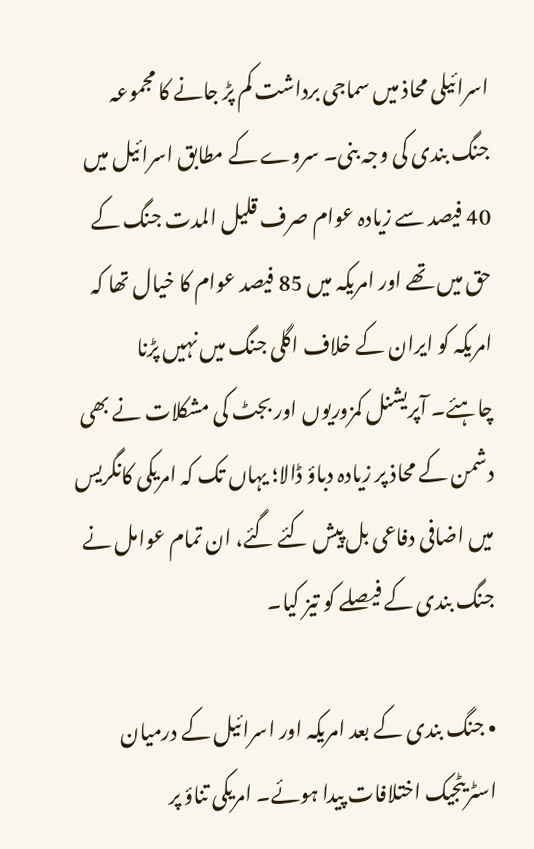اسرائیلی محاذ میں سماجی برداشت کم پڑ جانے کا مجموعہ جنگ بندی کی وجہ بنی۔ سروے کے مطابق اسرائیل میں 40 فیصد سے زیادہ عوام صرف قلیل المدت جنگ کے حق میں تھے اور امریکہ میں 85 فیصد عوام کا خیال تھا کہ امریکہ کو ایران کے خلاف اگلی جنگ میں نہیں پڑنا چاہئے۔ آپریشنل کمزوریوں اور بجٹ کی مشکلات نے بھی دشمن کے محاذ پر زیادہ دباؤ ڈالا؛ یہاں تک کہ امریکی کانگریس میں اضافی دفاعی بل پیش کئے گئے، ان تمام عوامل نے جنگ بندی کے فیصلے کو تیز کیا۔

• جنگ بندی کے بعد امریکہ اور اسرائیل کے درمیان اسٹریٹجیک اختلافات پیدا ہوئے۔ امریکی تناؤ پر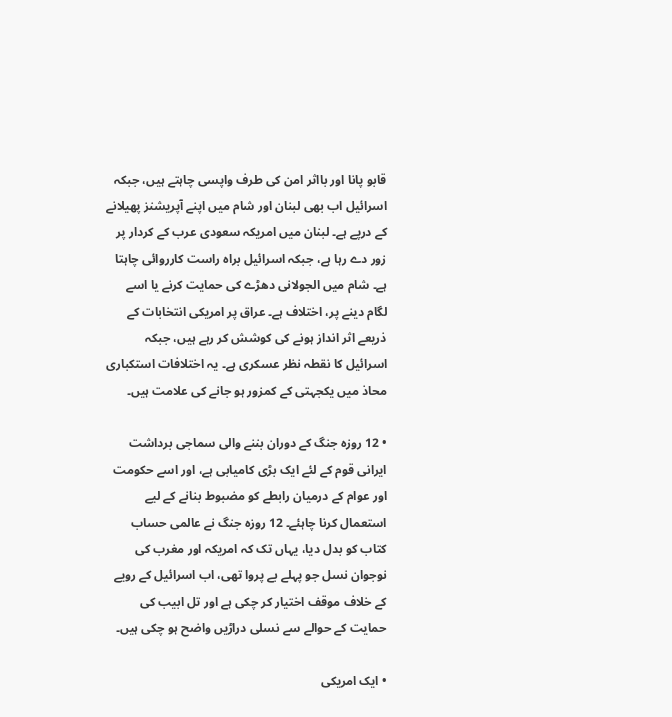قابو پانا اور بااثر امن کی طرف واپسی چاہتے ہیں، جبکہ اسرائیل اب بھی لبنان اور شام میں اپنے آپریشنز پھیلانے کے درپے ہے۔ لبنان میں امریکہ سعودی عرب کے کردار پر زور دے رہا ہے، جبکہ اسرائیل براہ راست کارروائی چاہتا ہے۔ شام میں الجولانی دھڑے کی حمایت کرنے یا اسے لگام دینے پر، اختلاف ہے۔ عراق پر امریکی انتخابات کے ذریعے اثر انداز ہونے کی کوشش کر رہے ہیں، جبکہ اسرائیل کا نقطہ نظر عسکری ہے۔ یہ اختلافات استکباری محاذ میں یکجہتی کے کمزور ہو جانے کی علامت ہیں۔

• 12 روزہ جنگ کے دوران بننے والی سماجی برداشت ایرانی قوم کے لئے ایک بڑی کامیابی ہے، اور اسے حکومت اور عوام کے درمیان رابطے کو مضبوط بنانے کے لیے استعمال کرنا چاہئے۔ 12 روزہ جنگ نے عالمی حساب کتاب کو بدل دیا، یہاں تک کہ امریکہ اور مغرب کی نوجوان نسل جو پہلے بے پروا تھی، اب اسرائیل کے رویے کے خلاف موقف اختیار کر چکی ہے اور تل ابیب کی حمایت کے حوالے سے نسلی دراڑیں واضح ہو چکی ہیں۔

• ایک امریکی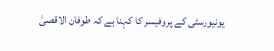یونیورسٹی کے پروفیسر کا کہنا ہے کہ طوفان الاقصیٰ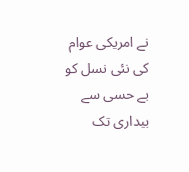نے امریکی عوام کی نئی نسل کو بے حسی سے بیداری تک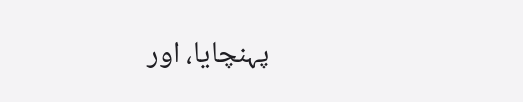پہنچایا، اور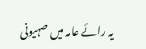یہ رائے عامہ میں صہیونی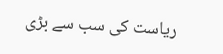ریاست کی سب سے بڑی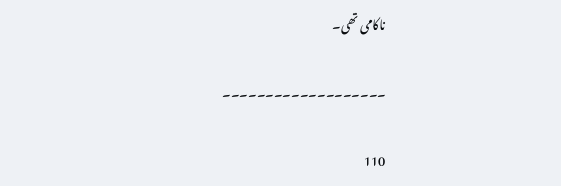ناکامی تھی۔

۔۔۔۔۔۔۔۔۔۔۔۔۔۔۔۔۔۔۔

110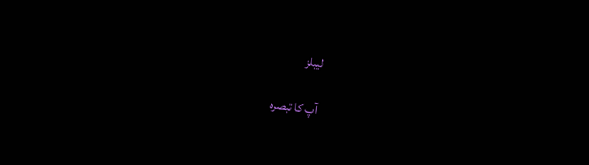لیبلز

آپ کا تبصرہ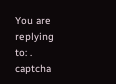You are replying to: .
captcha